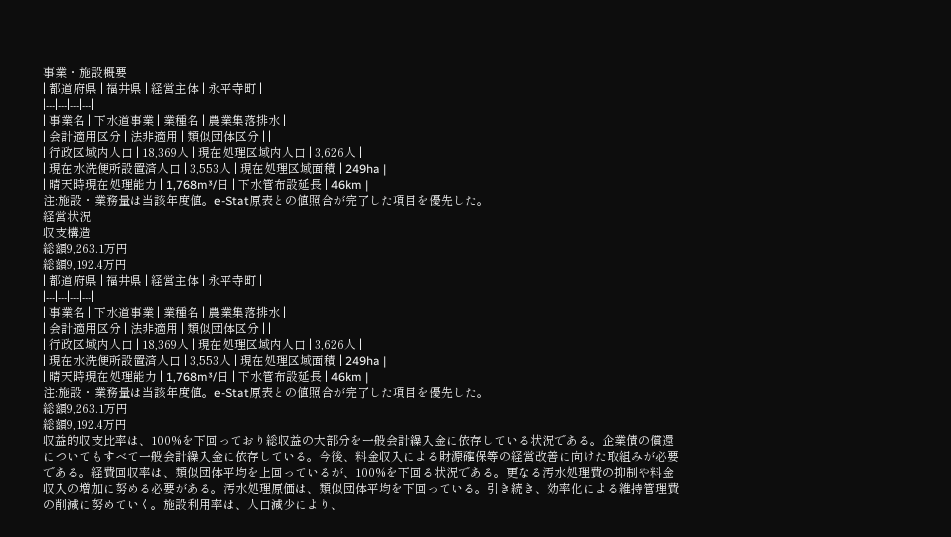事業・施設概要
| 都道府県 | 福井県 | 経営主体 | 永平寺町 |
|---|---|---|---|
| 事業名 | 下水道事業 | 業種名 | 農業集落排水 |
| 会計適用区分 | 法非適用 | 類似団体区分 | |
| 行政区域内人口 | 18,369人 | 現在処理区域内人口 | 3,626人 |
| 現在水洗便所設置済人口 | 3,553人 | 現在処理区域面積 | 249ha |
| 晴天時現在処理能力 | 1,768m³/日 | 下水管布設延長 | 46km |
注:施設・業務量は当該年度値。e-Stat原表との値照合が完了した項目を優先した。
経営状況
収支構造
総額9,263.1万円
総額9,192.4万円
| 都道府県 | 福井県 | 経営主体 | 永平寺町 |
|---|---|---|---|
| 事業名 | 下水道事業 | 業種名 | 農業集落排水 |
| 会計適用区分 | 法非適用 | 類似団体区分 | |
| 行政区域内人口 | 18,369人 | 現在処理区域内人口 | 3,626人 |
| 現在水洗便所設置済人口 | 3,553人 | 現在処理区域面積 | 249ha |
| 晴天時現在処理能力 | 1,768m³/日 | 下水管布設延長 | 46km |
注:施設・業務量は当該年度値。e-Stat原表との値照合が完了した項目を優先した。
総額9,263.1万円
総額9,192.4万円
収益的収支比率は、100%を下回っており総収益の大部分を一般会計繰入金に依存している状況である。企業債の償還についてもすべて一般会計繰入金に依存している。今後、料金収入による財源確保等の経営改善に向けた取組みが必要である。経費回収率は、類似団体平均を上回っているが、100%を下回る状況である。更なる汚水処理費の抑制や料金収入の増加に努める必要がある。汚水処理原価は、類似団体平均を下回っている。引き続き、効率化による維持管理費の削減に努めていく。施設利用率は、人口減少により、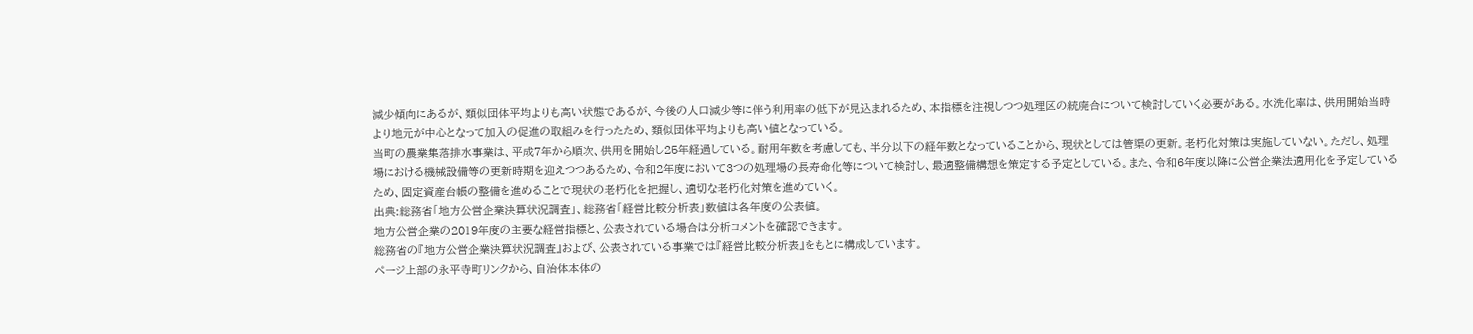減少傾向にあるが、類似団体平均よりも高い状態であるが、今後の人口減少等に伴う利用率の低下が見込まれるため、本指標を注視しつつ処理区の統廃合について検討していく必要がある。水洗化率は、供用開始当時より地元が中心となって加入の促進の取組みを行ったため、類似団体平均よりも高い値となっている。
当町の農業集落排水事業は、平成7年から順次、供用を開始し25年経過している。耐用年数を考慮しても、半分以下の経年数となっていることから、現状としては管渠の更新。老朽化対策は実施していない。ただし、処理場における機械設備等の更新時期を迎えつつあるため、令和2年度において3つの処理場の長寿命化等について検討し、最適整備構想を策定する予定としている。また、令和6年度以降に公営企業法適用化を予定しているため、固定資産台帳の整備を進めることで現状の老朽化を把握し、適切な老朽化対策を進めていく。
出典:総務省「地方公営企業決算状況調査」、総務省「経営比較分析表」数値は各年度の公表値。
地方公営企業の2019年度の主要な経営指標と、公表されている場合は分析コメントを確認できます。
総務省の『地方公営企業決算状況調査』および、公表されている事業では『経営比較分析表』をもとに構成しています。
ページ上部の永平寺町リンクから、自治体本体の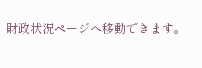財政状況ページへ移動できます。